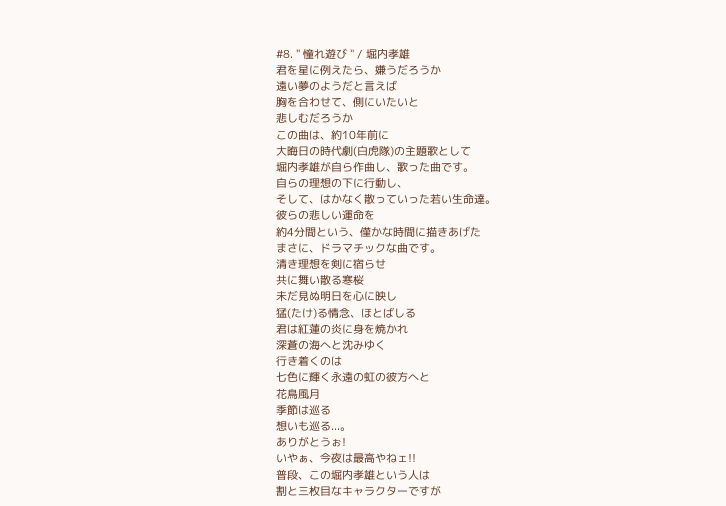#8. " 憧れ遊び " / 堀内孝雄
君を星に例えたら、嫌うだろうか
遠い夢のようだと言えば
胸を合わせて、側にいたいと
悲しむだろうか
この曲は、約10年前に
大晦日の時代劇(白虎隊)の主題歌として
堀内孝雄が自ら作曲し、歌った曲です。
自らの理想の下に行動し、
そして、はかなく散っていった若い生命達。
彼らの悲しい運命を
約4分間という、僅かな時間に描きあげた
まさに、ドラマチックな曲です。
清き理想を剣に宿らせ
共に舞い散る寒桜
未だ見ぬ明日を心に映し
猛(たけ)る情念、ほとばしる
君は紅蓮の炎に身を焼かれ
深蒼の海へと沈みゆく
行き着くのは
七色に輝く永遠の虹の彼方へと
花鳥風月
季節は巡る
想いも巡る...。
ありがとうぉ!
いやぁ、今夜は最高やねェ!!
普段、この堀内孝雄という人は
割と三枚目なキャラクターですが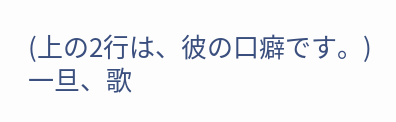(上の2行は、彼の口癖です。)
一旦、歌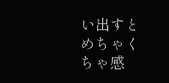い出すと
めちゃくちゃ感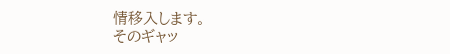情移入します。
そのギャッ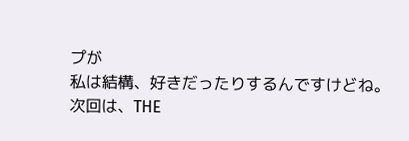プが
私は結構、好きだったりするんですけどね。
次回は、THE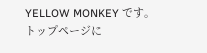YELLOW MONKEY です。
トップページに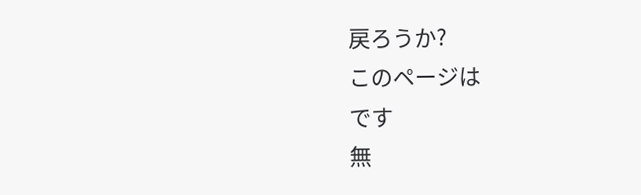戻ろうか?
このページは
です
無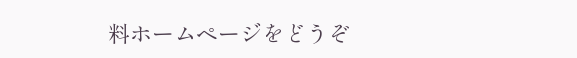料ホームページをどうぞ